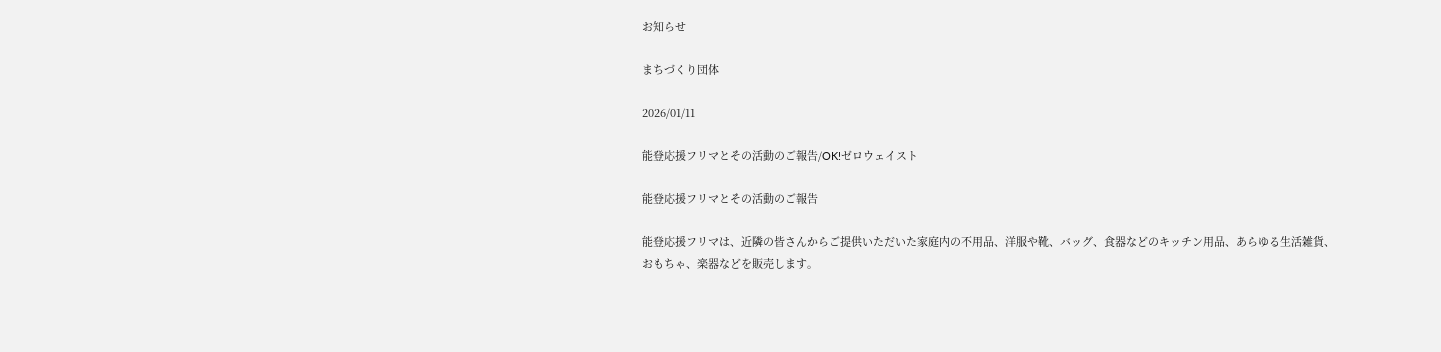お知らせ

まちづくり団体

2026/01/11

能登応援フリマとその活動のご報告/OK!ゼロウェイスト

能登応援フリマとその活動のご報告

能登応援フリマは、近隣の皆さんからご提供いただいた家庭内の不用品、洋服や靴、バッグ、食器などのキッチン用品、あらゆる生活雑貨、おもちゃ、楽器などを販売します。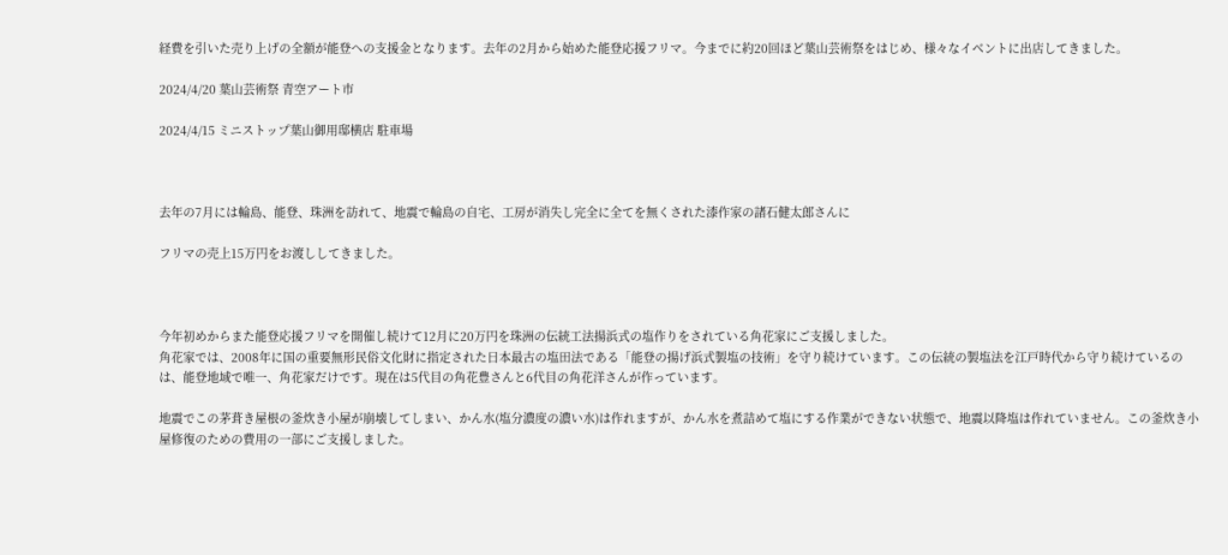経費を引いた売り上げの全額が能登への支援金となります。去年の2月から始めた能登応援フリマ。今までに約20回ほど葉山芸術祭をはじめ、様々なイベントに出店してきました。

2024/4/20 葉山芸術祭 青空アート市

2024/4/15 ミニストップ葉山御用邸横店 駐車場



去年の7月には輪島、能登、珠洲を訪れて、地震で輪島の自宅、工房が消失し完全に全てを無くされた漆作家の諸石健太郎さんに

フリマの売上15万円をお渡ししてきました。



今年初めからまた能登応援フリマを開催し続けて12月に20万円を珠洲の伝統工法揚浜式の塩作りをされている角花家にご支援しました。
角花家では、2008年に国の重要無形民俗文化財に指定された日本最古の塩田法である「能登の揚げ浜式製塩の技術」を守り続けています。この伝統の製塩法を江戸時代から守り続けているのは、能登地域で唯一、角花家だけです。現在は5代目の角花豊さんと6代目の角花洋さんが作っています。

地震でこの茅葺き屋根の釜炊き小屋が崩壊してしまい、かん水(塩分濃度の濃い水)は作れますが、かん水を煮詰めて塩にする作業ができない状態で、地震以降塩は作れていません。この釜炊き小屋修復のための費用の一部にご支援しました。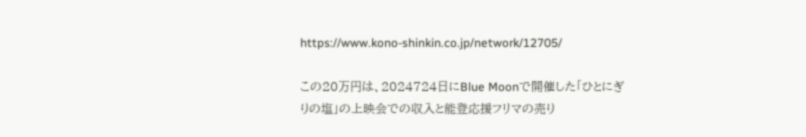https://www.kono-shinkin.co.jp/network/12705/

この20万円は、2024724日にBlue Moonで開催した「ひとにぎりの塩」の上映会での収入と能登応援フリマの売り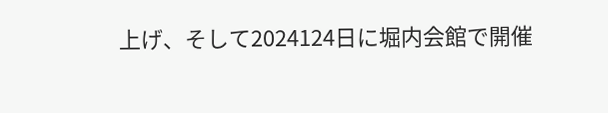上げ、そして2024124日に堀内会館で開催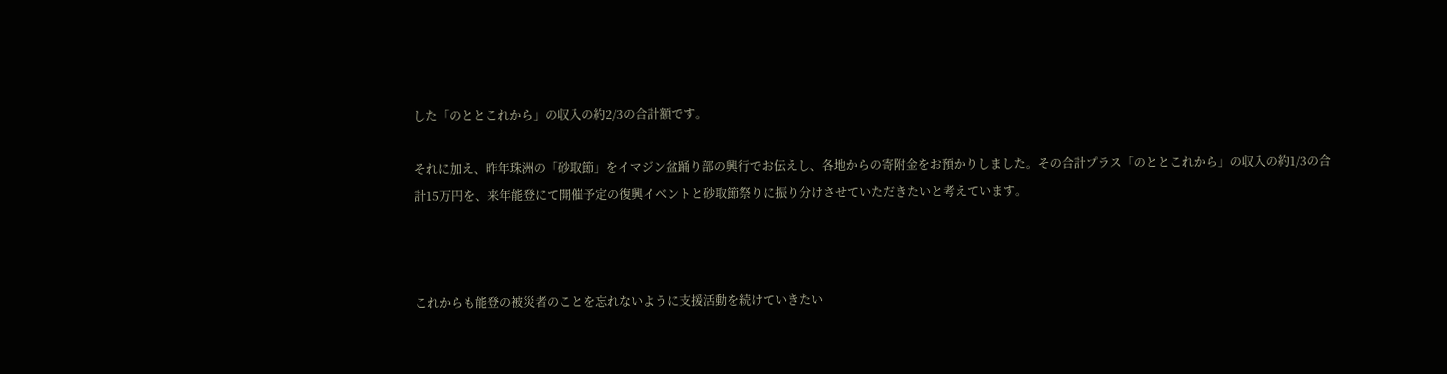した「のととこれから」の収入の約2/3の合計額です。

それに加え、昨年珠洲の「砂取節」をイマジン盆踊り部の興行でお伝えし、各地からの寄附金をお預かりしました。その合計プラス「のととこれから」の収入の約1/3の合計15万円を、来年能登にて開催予定の復興イベントと砂取節祭りに振り分けさせていただきたいと考えています。



これからも能登の被災者のことを忘れないように支援活動を続けていきたい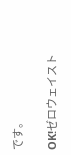です。

OK!ゼロウェイスト